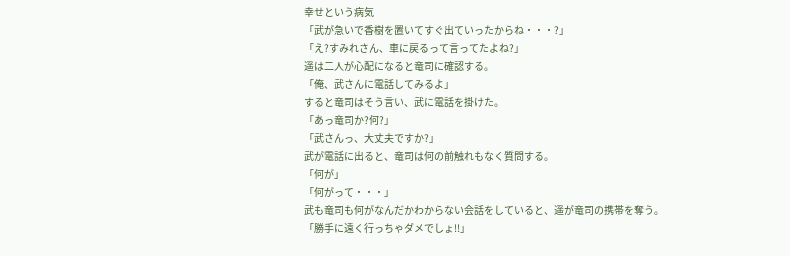幸せという病気
「武が急いで香樹を置いてすぐ出ていったからね・・・?」
「え?すみれさん、車に戻るって言ってたよね?」
遥は二人が心配になると竜司に確認する。
「俺、武さんに電話してみるよ」
すると竜司はそう言い、武に電話を掛けた。
「あっ竜司か?何?」
「武さんっ、大丈夫ですか?」
武が電話に出ると、竜司は何の前触れもなく質問する。
「何が」
「何がって・・・」
武も竜司も何がなんだかわからない会話をしていると、遥が竜司の携帯を奪う。
「勝手に遠く行っちゃダメでしょ!!」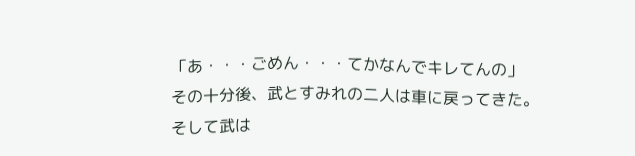「あ・・・ごめん・・・てかなんでキレてんの」
その十分後、武とすみれの二人は車に戻ってきた。
そして武は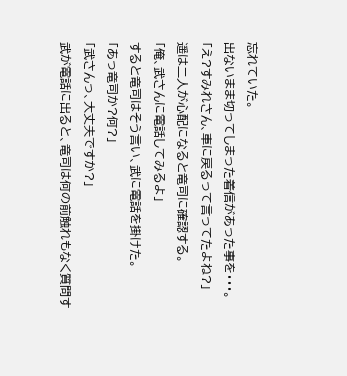忘れていた。
出ないまま切ってしまった着信があった事を・・・。
「え?すみれさん、車に戻るって言ってたよね?」
遥は二人が心配になると竜司に確認する。
「俺、武さんに電話してみるよ」
すると竜司はそう言い、武に電話を掛けた。
「あっ竜司か?何?」
「武さんっ、大丈夫ですか?」
武が電話に出ると、竜司は何の前触れもなく質問す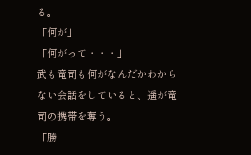る。
「何が」
「何がって・・・」
武も竜司も何がなんだかわからない会話をしていると、遥が竜司の携帯を奪う。
「勝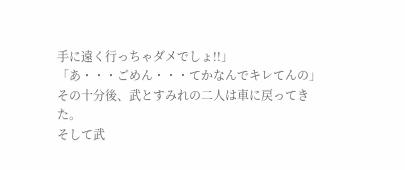手に遠く行っちゃダメでしょ!!」
「あ・・・ごめん・・・てかなんでキレてんの」
その十分後、武とすみれの二人は車に戻ってきた。
そして武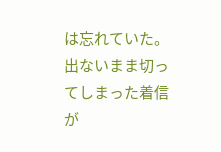は忘れていた。
出ないまま切ってしまった着信が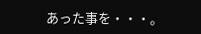あった事を・・・。